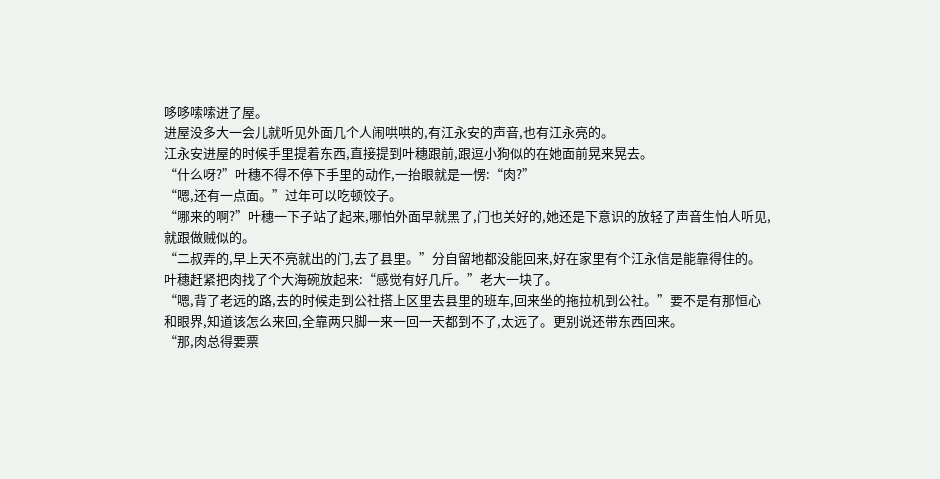哆哆嗦嗦进了屋。
进屋没多大一会儿就听见外面几个人闹哄哄的,有江永安的声音,也有江永亮的。
江永安进屋的时候手里提着东西,直接提到叶穗跟前,跟逗小狗似的在她面前晃来晃去。
“什么呀?”叶穗不得不停下手里的动作,一抬眼就是一愣:“肉?”
“嗯,还有一点面。”过年可以吃顿饺子。
“哪来的啊?”叶穗一下子站了起来,哪怕外面早就黑了,门也关好的,她还是下意识的放轻了声音生怕人听见,就跟做贼似的。
“二叔弄的,早上天不亮就出的门,去了县里。”分自留地都没能回来,好在家里有个江永信是能靠得住的。
叶穗赶紧把肉找了个大海碗放起来:“感觉有好几斤。”老大一块了。
“嗯,背了老远的路,去的时候走到公社搭上区里去县里的班车,回来坐的拖拉机到公社。”要不是有那恒心和眼界,知道该怎么来回,全靠两只脚一来一回一天都到不了,太远了。更别说还带东西回来。
“那,肉总得要票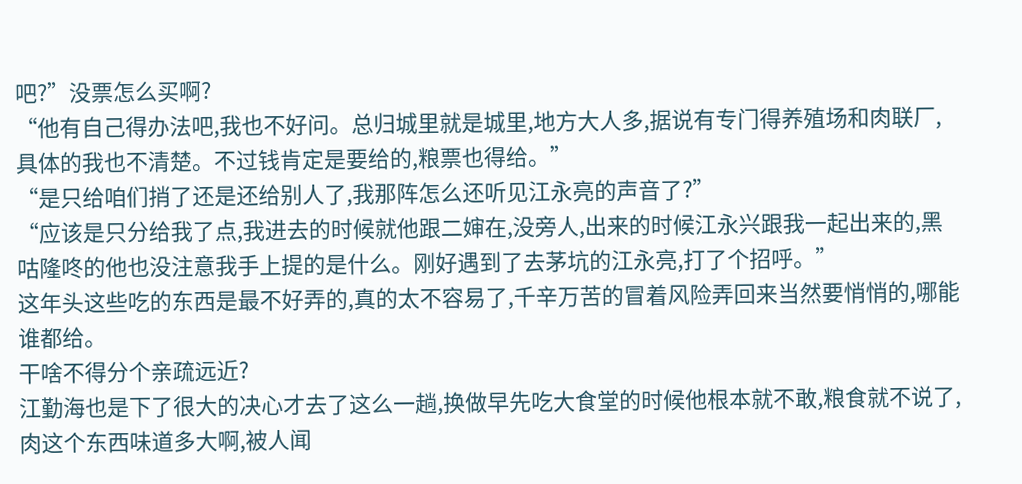吧?”没票怎么买啊?
“他有自己得办法吧,我也不好问。总归城里就是城里,地方大人多,据说有专门得养殖场和肉联厂,具体的我也不清楚。不过钱肯定是要给的,粮票也得给。”
“是只给咱们捎了还是还给别人了,我那阵怎么还听见江永亮的声音了?”
“应该是只分给我了点,我进去的时候就他跟二婶在,没旁人,出来的时候江永兴跟我一起出来的,黑咕隆咚的他也没注意我手上提的是什么。刚好遇到了去茅坑的江永亮,打了个招呼。”
这年头这些吃的东西是最不好弄的,真的太不容易了,千辛万苦的冒着风险弄回来当然要悄悄的,哪能谁都给。
干啥不得分个亲疏远近?
江勤海也是下了很大的决心才去了这么一趟,换做早先吃大食堂的时候他根本就不敢,粮食就不说了,肉这个东西味道多大啊,被人闻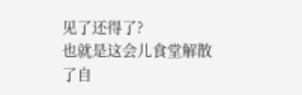见了还得了?
也就是这会儿食堂解散了自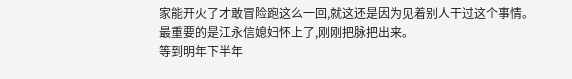家能开火了才敢冒险跑这么一回,就这还是因为见着别人干过这个事情。
最重要的是江永信媳妇怀上了,刚刚把脉把出来。
等到明年下半年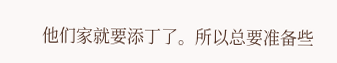他们家就要添丁了。所以总要准备些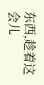东西,趁着这会儿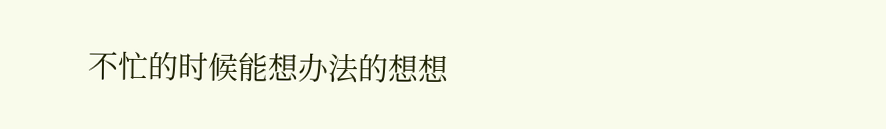不忙的时候能想办法的想想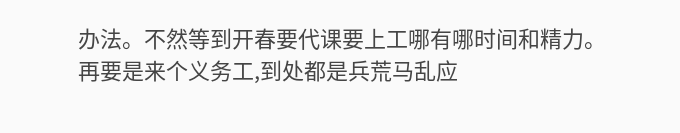办法。不然等到开春要代课要上工哪有哪时间和精力。
再要是来个义务工,到处都是兵荒马乱应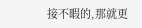接不暇的,那就更